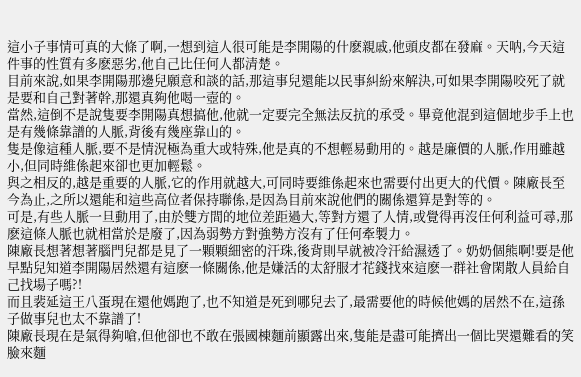這小子事情可真的大條了啊,一想到這人很可能是李開陽的什麽親戚,他頭皮都在發麻。天呐,今天這件事的性質有多麽惡劣,他自己比任何人都清楚。
目前來說,如果李開陽那邊兒願意和談的話,那這事兒還能以民事糾紛來解決,可如果李開陽咬死了就是要和自己對著幹,那還真夠他喝一壺的。
當然,這倒不是說隻要李開陽真想搞他,他就一定要完全無法反抗的承受。畢竟他混到這個地步手上也是有幾條靠譜的人脈,背後有幾座靠山的。
隻是像這種人脈,要不是情況極為重大或特殊,他是真的不想輕易動用的。越是廉價的人脈,作用雖越小,但同時維係起來卻也更加輕鬆。
與之相反的,越是重要的人脈,它的作用就越大,可同時要維係起來也需要付出更大的代價。陳廠長至今為止,之所以還能和這些高位者保持聯係,是因為目前來說他們的關係還算是對等的。
可是,有些人脈一旦動用了,由於雙方間的地位差距過大,等對方還了人情,或覺得再沒任何利益可尋,那麽這條人脈也就相當於是廢了,因為弱勢方對強勢方沒有了任何牽製力。
陳廠長想著想著腦門兒都是見了一顆顆細密的汗珠,後背則早就被冷汗給濕透了。奶奶個熊啊!要是他早點兒知道李開陽居然還有這麽一條關係,他是嫌活的太舒服才花錢找來這麽一群社會閑散人員給自己找場子嗎?!
而且裴延這王八蛋現在還他媽跑了,也不知道是死到哪兒去了,最需要他的時候他媽的居然不在,這孫子做事兒也太不靠譜了!
陳廠長現在是氣得夠嗆,但他卻也不敢在張國棟麵前顯露出來,隻能是盡可能擠出一個比哭還難看的笑臉來麵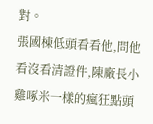對。
張國棟低頭看看他,問他看沒看清證件,陳廠長小雞啄米一樣的瘋狂點頭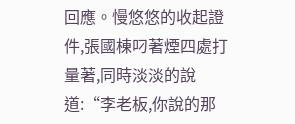回應。慢悠悠的收起證件,張國棟叼著煙四處打量著,同時淡淡的說道:“李老板,你說的那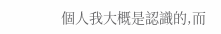個人我大概是認識的,而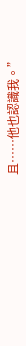且……他也認識我。”